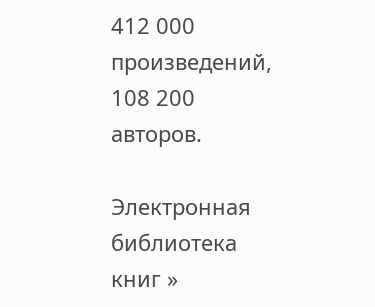412 000 произведений, 108 200 авторов.

Электронная библиотека книг »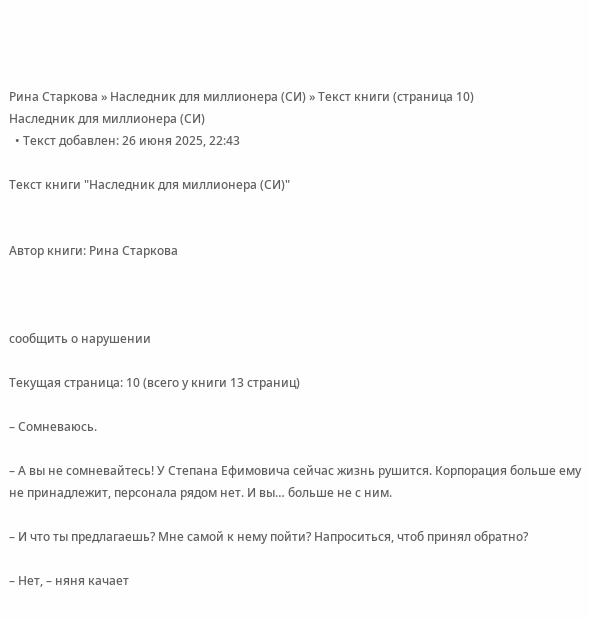Рина Старкова » Наследник для миллионера (СИ) » Текст книги (страница 10)
Наследник для миллионера (СИ)
  • Текст добавлен: 26 июня 2025, 22:43

Текст книги "Наследник для миллионера (СИ)"


Автор книги: Рина Старкова



сообщить о нарушении

Текущая страница: 10 (всего у книги 13 страниц)

– Сомневаюсь.

– А вы не сомневайтесь! У Степана Ефимовича сейчас жизнь рушится. Корпорация больше ему не принадлежит, персонала рядом нет. И вы… больше не с ним.

– И что ты предлагаешь? Мне самой к нему пойти? Напроситься, чтоб принял обратно?

– Нет, – няня качает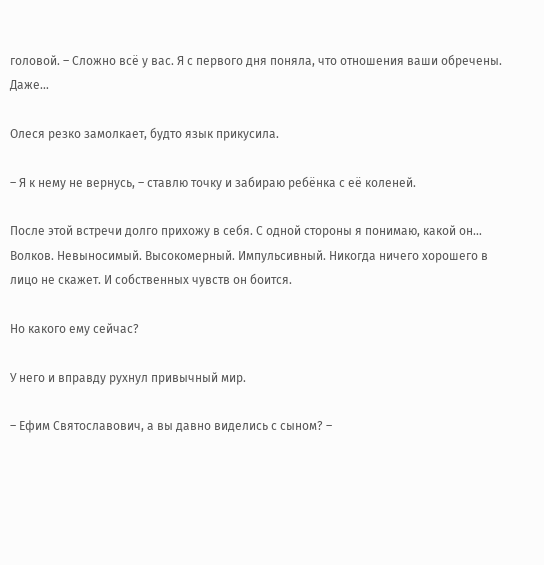головой. – Сложно всё у вас. Я с первого дня поняла, что отношения ваши обречены. Даже…

Олеся резко замолкает, будто язык прикусила.

– Я к нему не вернусь, – ставлю точку и забираю ребёнка с её коленей.

После этой встречи долго прихожу в себя. С одной стороны я понимаю, какой он… Волков. Невыносимый. Высокомерный. Импульсивный. Никогда ничего хорошего в лицо не скажет. И собственных чувств он боится.

Но какого ему сейчас?

У него и вправду рухнул привычный мир.

– Ефим Святославович, а вы давно виделись с сыном? –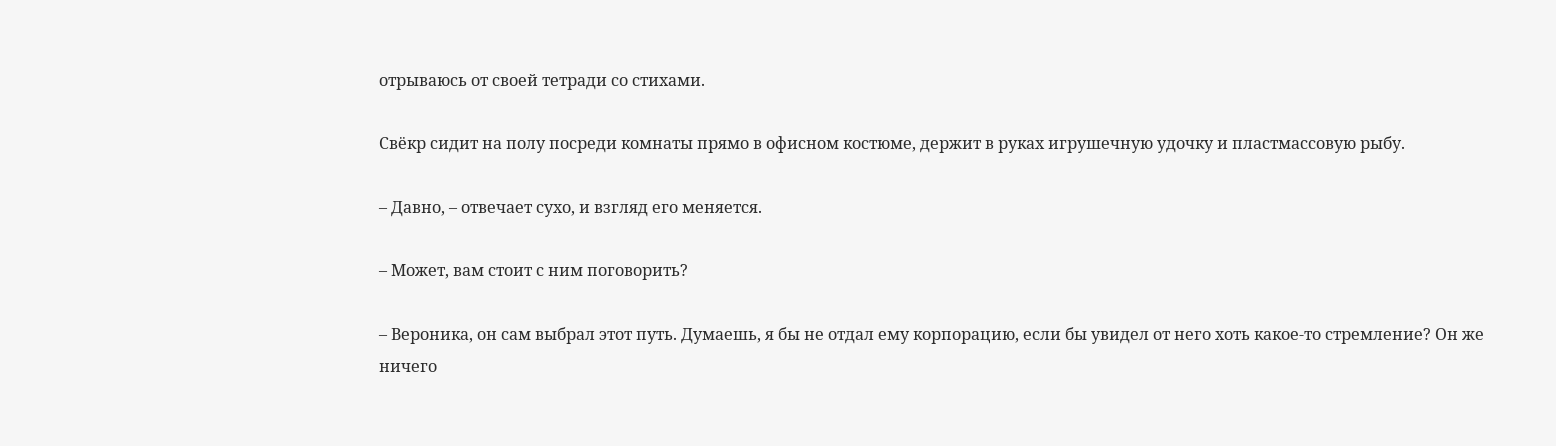отрываюсь от своей тетради со стихами.

Свёкр сидит на полу посреди комнаты прямо в офисном костюме, держит в руках игрушечную удочку и пластмассовую рыбу.

– Давно, – отвечает сухо, и взгляд его меняется.

– Может, вам стоит с ним поговорить?

– Вероника, он сам выбрал этот путь. Думаешь, я бы не отдал ему корпорацию, если бы увидел от него хоть какое-то стремление? Он же ничего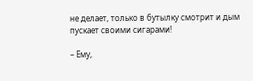не делает, только в бутылку смотрит и дым пускает своими сигарами!

– Ему,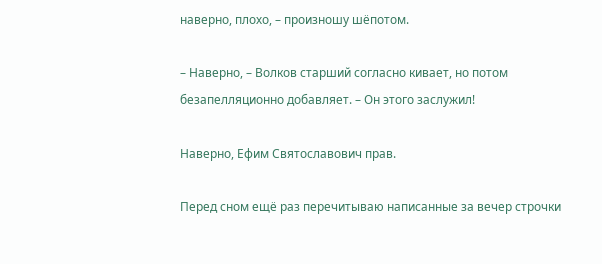наверно, плохо, – произношу шёпотом.

– Наверно, – Волков старший согласно кивает, но потом безапелляционно добавляет. – Он этого заслужил!

Наверно, Ефим Святославович прав.

Перед сном ещё раз перечитываю написанные за вечер строчки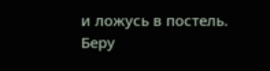и ложусь в постель. Беру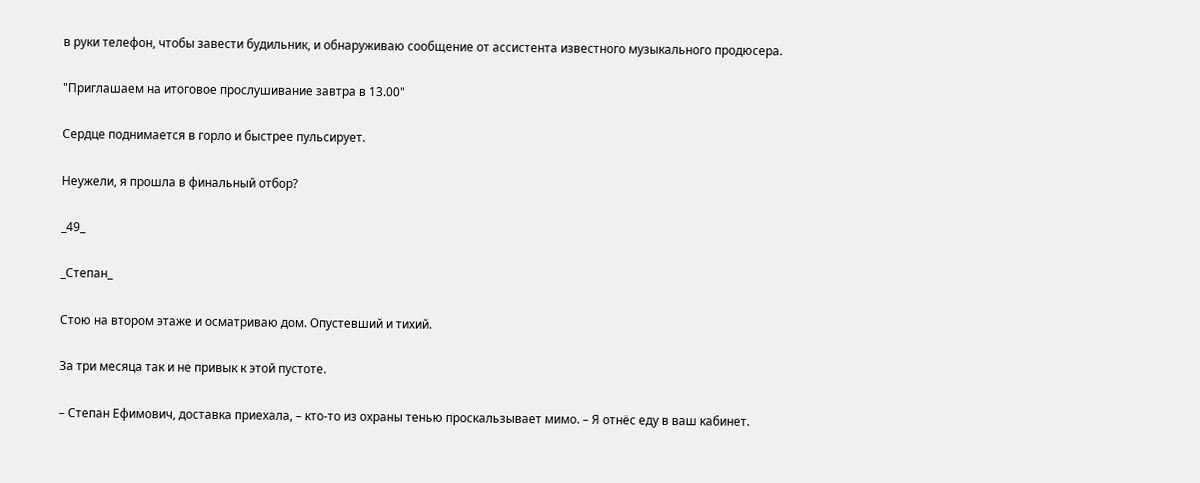в руки телефон, чтобы завести будильник, и обнаруживаю сообщение от ассистента известного музыкального продюсера.

"Приглашаем на итоговое прослушивание завтра в 13.00"

Сердце поднимается в горло и быстрее пульсирует.

Неужели, я прошла в финальный отбор?

_49_

_Степан_

Стою на втором этаже и осматриваю дом. Опустевший и тихий.

За три месяца так и не привык к этой пустоте.

– Степан Ефимович, доставка приехала, – кто-то из охраны тенью проскальзывает мимо. – Я отнёс еду в ваш кабинет.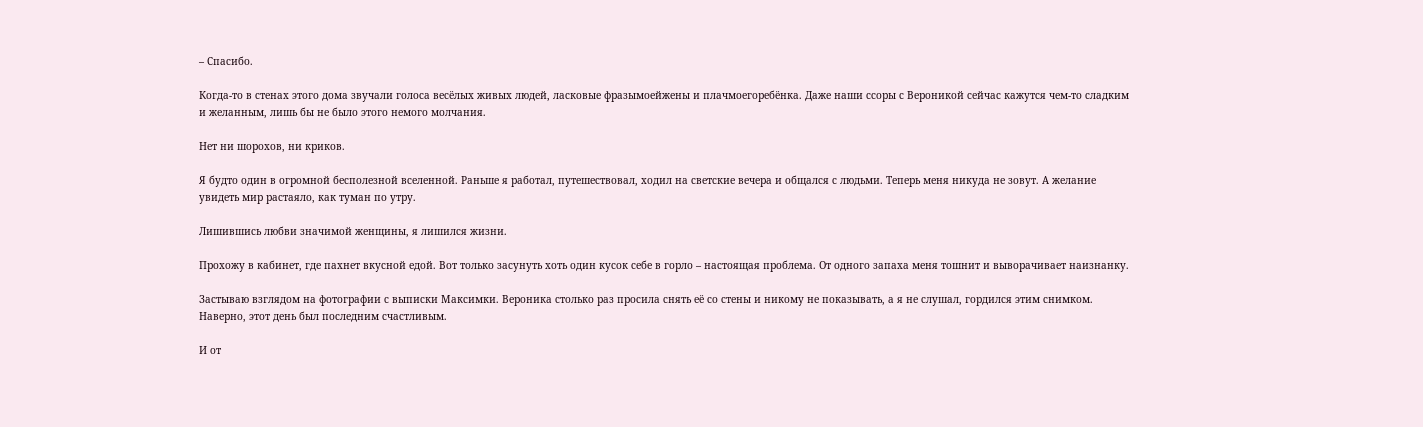– Спасибо.

Когда-то в стенах этого дома звучали голоса весёлых живых людей, ласковые фразымоейжены и плачмоегоребёнка. Даже наши ссоры с Вероникой сейчас кажутся чем-то сладким и желанным, лишь бы не было этого немого молчания.

Нет ни шорохов, ни криков.

Я будто один в огромной бесполезной вселенной. Раньше я работал, путешествовал, ходил на светские вечера и общался с людьми. Теперь меня никуда не зовут. А желание увидеть мир растаяло, как туман по утру.

Лишившись любви значимой женщины, я лишился жизни.

Прохожу в кабинет, где пахнет вкусной едой. Вот только засунуть хоть один кусок себе в горло – настоящая проблема. От одного запаха меня тошнит и выворачивает наизнанку.

Застываю взглядом на фотографии с выписки Максимки. Вероника столько раз просила снять её со стены и никому не показывать, а я не слушал, гордился этим снимком. Наверно, этот день был последним счастливым.

И от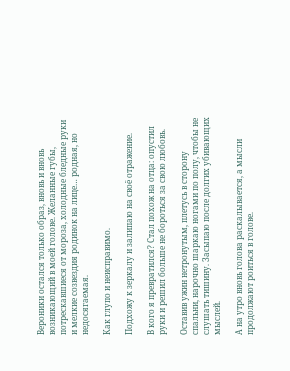Вероники остался только образ, вновь и вновь возникающий в моей голове. Желанные губы, потрескавшиеся от мороза, холодные бледные руки и мелкие созвездия родинок на лице… родная, но недосягаемая.

Как глупо и неисправимо.

Подхожу к зеркалу и залипаю на своё отражение.

В кого я превратился? Стал похож на отца: опустил руки и решил больше не бороться за свою любовь.

Оставив ужин нетронутым, плетусь в сторону спальни, нарочно шаркаю ногами по полу, чтобы не слушать тишину. Засыпаю после долгих убивающих мыслей.

А на утро вновь голова раскалывается, а мысли продолжают роиться в голове.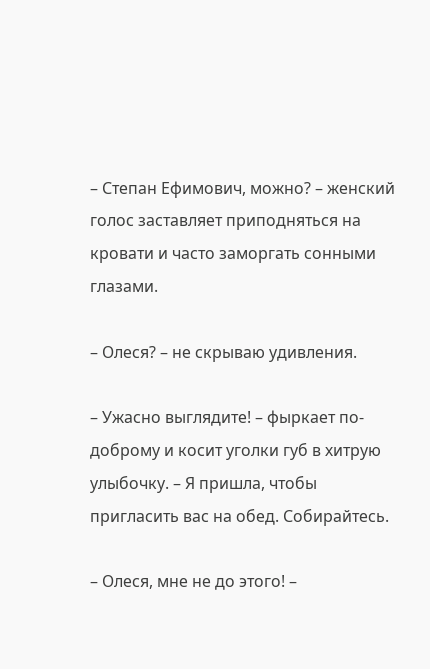– Степан Ефимович, можно? – женский голос заставляет приподняться на кровати и часто заморгать сонными глазами.

– Олеся? – не скрываю удивления.

– Ужасно выглядите! – фыркает по-доброму и косит уголки губ в хитрую улыбочку. – Я пришла, чтобы пригласить вас на обед. Собирайтесь.

– Олеся, мне не до этого! –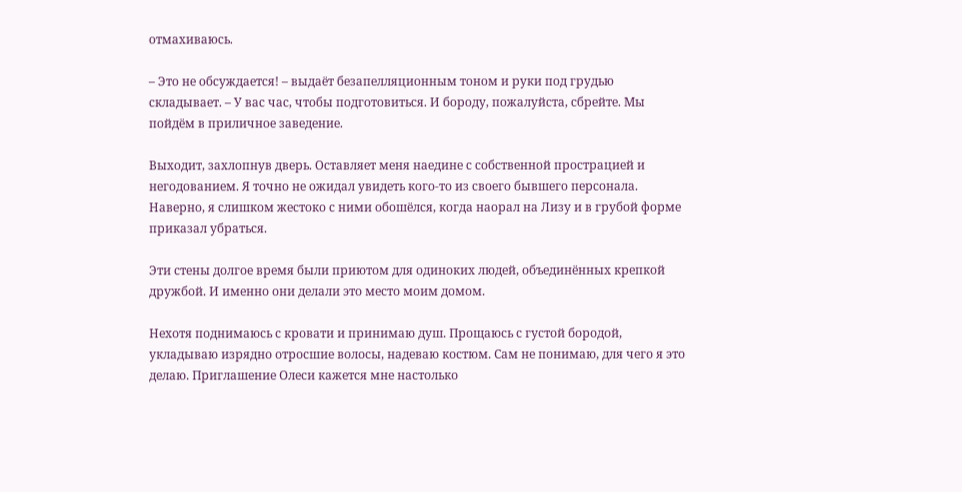отмахиваюсь.

– Это не обсуждается! – выдаёт безапелляционным тоном и руки под грудью складывает. – У вас час, чтобы подготовиться. И бороду, пожалуйста, сбрейте. Мы пойдём в приличное заведение.

Выходит, захлопнув дверь. Оставляет меня наедине с собственной прострацией и негодованием. Я точно не ожидал увидеть кого-то из своего бывшего персонала. Наверно, я слишком жестоко с ними обошёлся, когда наорал на Лизу и в грубой форме приказал убраться.

Эти стены долгое время были приютом для одиноких людей, объединённых крепкой дружбой. И именно они делали это место моим домом.

Нехотя поднимаюсь с кровати и принимаю душ. Прощаюсь с густой бородой, укладываю изрядно отросшие волосы, надеваю костюм. Сам не понимаю, для чего я это делаю. Приглашение Олеси кажется мне настолько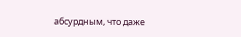абсурдным, что даже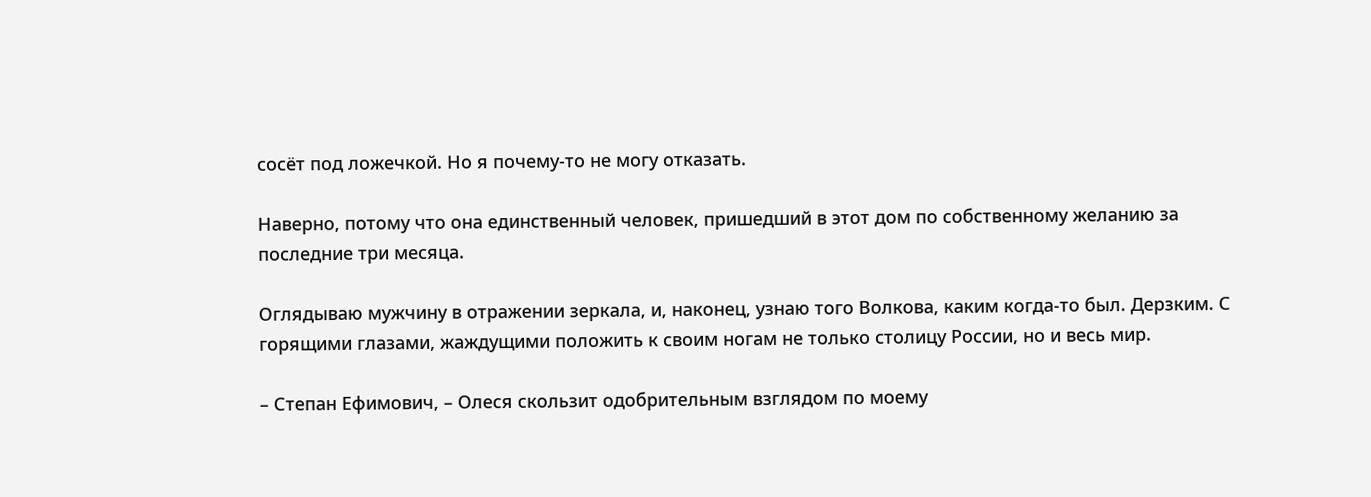сосёт под ложечкой. Но я почему-то не могу отказать.

Наверно, потому что она единственный человек, пришедший в этот дом по собственному желанию за последние три месяца.

Оглядываю мужчину в отражении зеркала, и, наконец, узнаю того Волкова, каким когда-то был. Дерзким. С горящими глазами, жаждущими положить к своим ногам не только столицу России, но и весь мир.

– Степан Ефимович, – Олеся скользит одобрительным взглядом по моему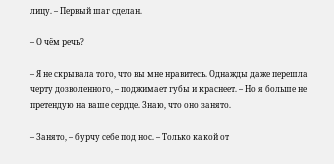лицу. – Первый шаг сделан.

– О чём речь?

– Я не скрывала того, что вы мне нравитесь. Однажды даже перешла черту дозволенного, – поджимает губы и краснеет. – Но я больше не претендую на ваше сердце. Знаю, что оно занято.

– Занято, – бурчу себе под нос. – Только какой от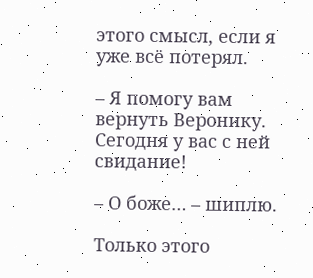этого смысл, если я уже всё потерял.

– Я помогу вам вернуть Веронику. Сегодня у вас с ней свидание!

– О боже… – шиплю.

Только этого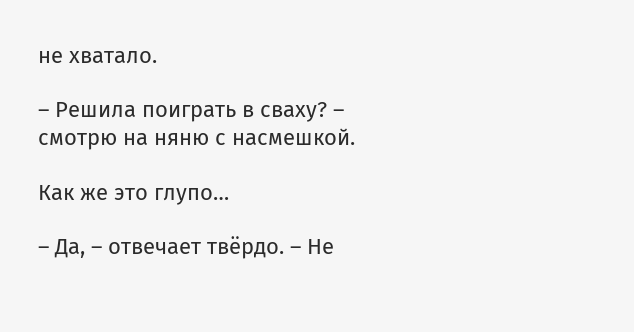не хватало.

– Решила поиграть в сваху? – смотрю на няню с насмешкой.

Как же это глупо…

– Да, – отвечает твёрдо. – Не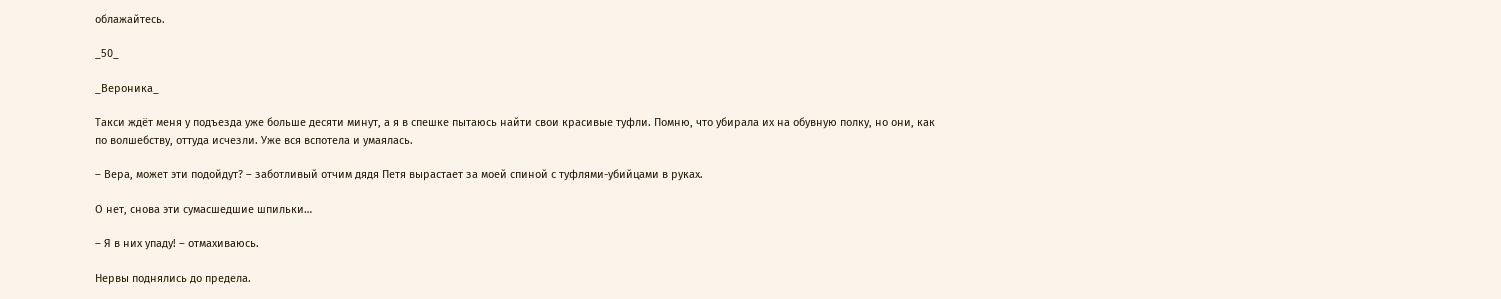облажайтесь.

_50_

_Вероника_

Такси ждёт меня у подъезда уже больше десяти минут, а я в спешке пытаюсь найти свои красивые туфли. Помню, что убирала их на обувную полку, но они, как по волшебству, оттуда исчезли. Уже вся вспотела и умаялась.

– Вера, может эти подойдут? – заботливый отчим дядя Петя вырастает за моей спиной с туфлями-убийцами в руках.

О нет, снова эти сумасшедшие шпильки…

– Я в них упаду! – отмахиваюсь.

Нервы поднялись до предела.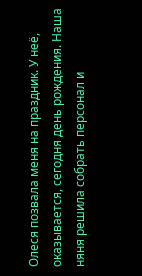Олеся позвала меня на праздник. У неё, оказывается, сегодня день рождения. Наша няня решила собрать персонал и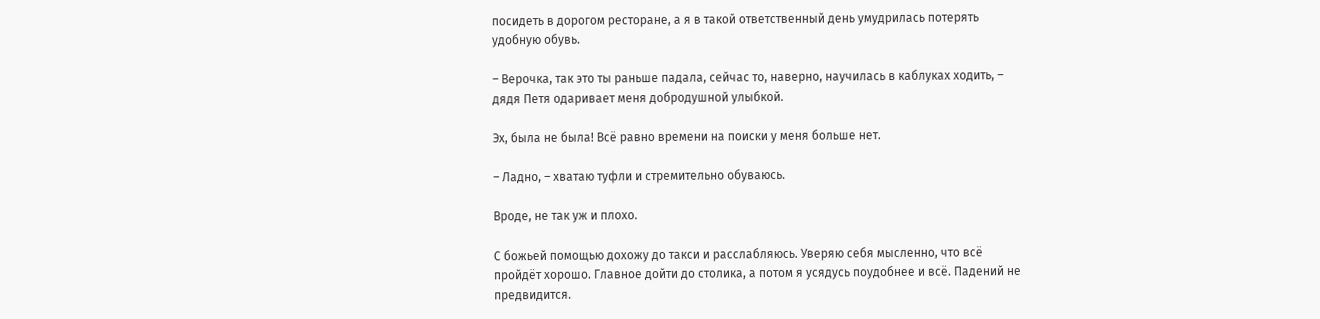посидеть в дорогом ресторане, а я в такой ответственный день умудрилась потерять удобную обувь.

– Верочка, так это ты раньше падала, сейчас то, наверно, научилась в каблуках ходить, – дядя Петя одаривает меня добродушной улыбкой.

Эх, была не была! Всё равно времени на поиски у меня больше нет.

– Ладно, – хватаю туфли и стремительно обуваюсь.

Вроде, не так уж и плохо.

С божьей помощью дохожу до такси и расслабляюсь. Уверяю себя мысленно, что всё пройдёт хорошо. Главное дойти до столика, а потом я усядусь поудобнее и всё. Падений не предвидится.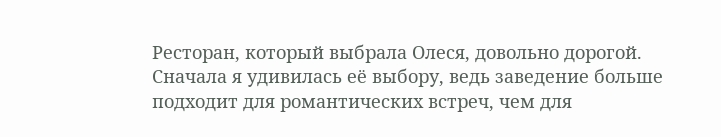Ресторан, который выбрала Олеся, довольно дорогой. Сначала я удивилась её выбору, ведь заведение больше подходит для романтических встреч, чем для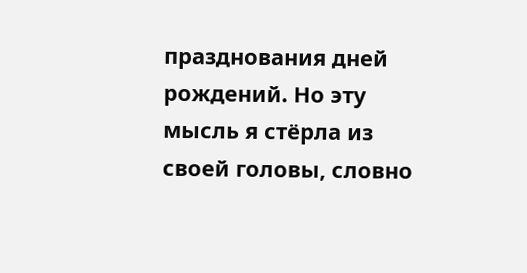празднования дней рождений. Но эту мысль я стёрла из своей головы, словно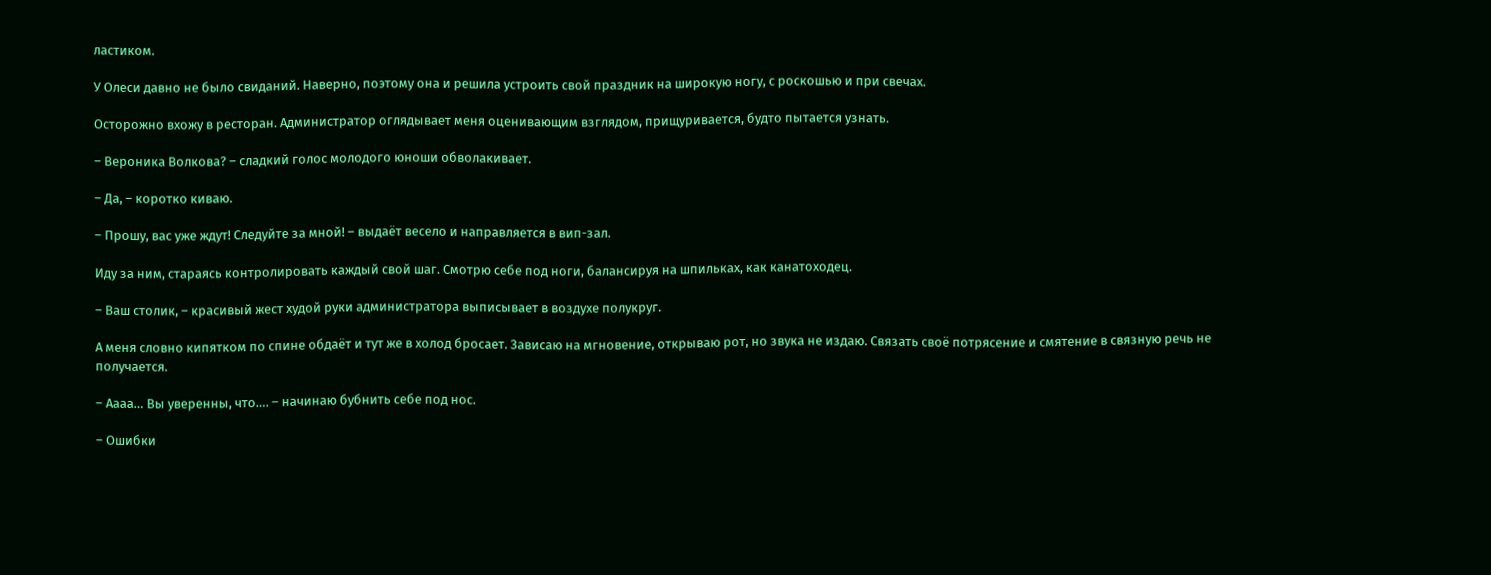ластиком.

У Олеси давно не было свиданий. Наверно, поэтому она и решила устроить свой праздник на широкую ногу, с роскошью и при свечах.

Осторожно вхожу в ресторан. Администратор оглядывает меня оценивающим взглядом, прищуривается, будто пытается узнать.

– Вероника Волкова? – сладкий голос молодого юноши обволакивает.

– Да, – коротко киваю.

– Прошу, вас уже ждут! Следуйте за мной! – выдаёт весело и направляется в вип-зал.

Иду за ним, стараясь контролировать каждый свой шаг. Смотрю себе под ноги, балансируя на шпильках, как канатоходец.

– Ваш столик, – красивый жест худой руки администратора выписывает в воздухе полукруг.

А меня словно кипятком по спине обдаёт и тут же в холод бросает. Зависаю на мгновение, открываю рот, но звука не издаю. Связать своё потрясение и смятение в связную речь не получается.

– Аааа… Вы уверенны, что…. – начинаю бубнить себе под нос.

– Ошибки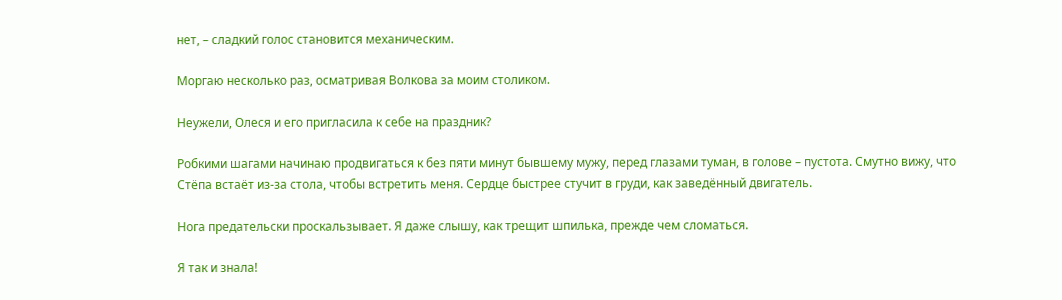нет, – сладкий голос становится механическим.

Моргаю несколько раз, осматривая Волкова за моим столиком.

Неужели, Олеся и его пригласила к себе на праздник?

Робкими шагами начинаю продвигаться к без пяти минут бывшему мужу, перед глазами туман, в голове – пустота. Смутно вижу, что Стёпа встаёт из-за стола, чтобы встретить меня. Сердце быстрее стучит в груди, как заведённый двигатель.

Нога предательски проскальзывает. Я даже слышу, как трещит шпилька, прежде чем сломаться.

Я так и знала!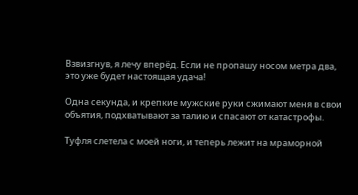Взвизгнув, я лечу вперёд. Если не пропашу носом метра два, это уже будет настоящая удача!

Одна секунда, и крепкие мужские руки сжимают меня в свои объятия, подхватывают за талию и спасают от катастрофы.

Туфля слетела с моей ноги, и теперь лежит на мраморной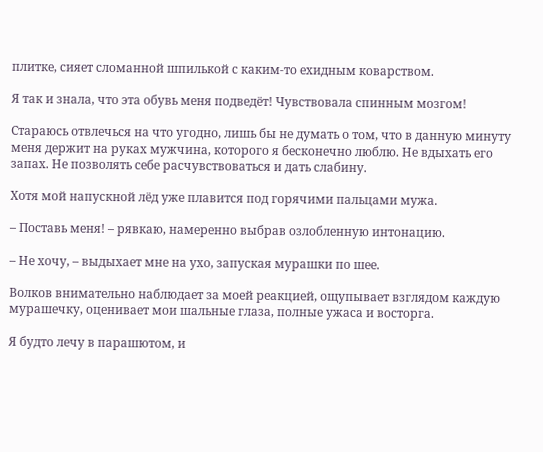плитке, сияет сломанной шпилькой с каким-то ехидным коварством.

Я так и знала, что эта обувь меня подведёт! Чувствовала спинным мозгом!

Стараюсь отвлечься на что угодно, лишь бы не думать о том, что в данную минуту меня держит на руках мужчина, которого я бесконечно люблю. Не вдыхать его запах. Не позволять себе расчувствоваться и дать слабину.

Хотя мой напускной лёд уже плавится под горячими пальцами мужа.

– Поставь меня! – рявкаю, намеренно выбрав озлобленную интонацию.

– Не хочу, – выдыхает мне на ухо, запуская мурашки по шее.

Волков внимательно наблюдает за моей реакцией, ощупывает взглядом каждую мурашечку, оценивает мои шальные глаза, полные ужаса и восторга.

Я будто лечу в парашютом, и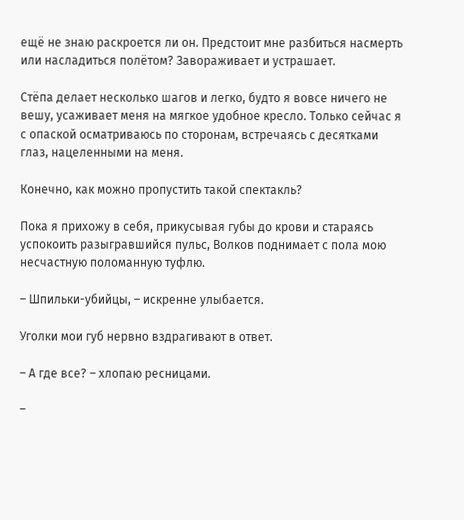ещё не знаю раскроется ли он. Предстоит мне разбиться насмерть или насладиться полётом? Завораживает и устрашает.

Стёпа делает несколько шагов и легко, будто я вовсе ничего не вешу, усаживает меня на мягкое удобное кресло. Только сейчас я с опаской осматриваюсь по сторонам, встречаясь с десятками глаз, нацеленными на меня.

Конечно, как можно пропустить такой спектакль?

Пока я прихожу в себя, прикусывая губы до крови и стараясь успокоить разыгравшийся пульс, Волков поднимает с пола мою несчастную поломанную туфлю.

– Шпильки-убийцы, – искренне улыбается.

Уголки мои губ нервно вздрагивают в ответ.

– А где все? – хлопаю ресницами.

–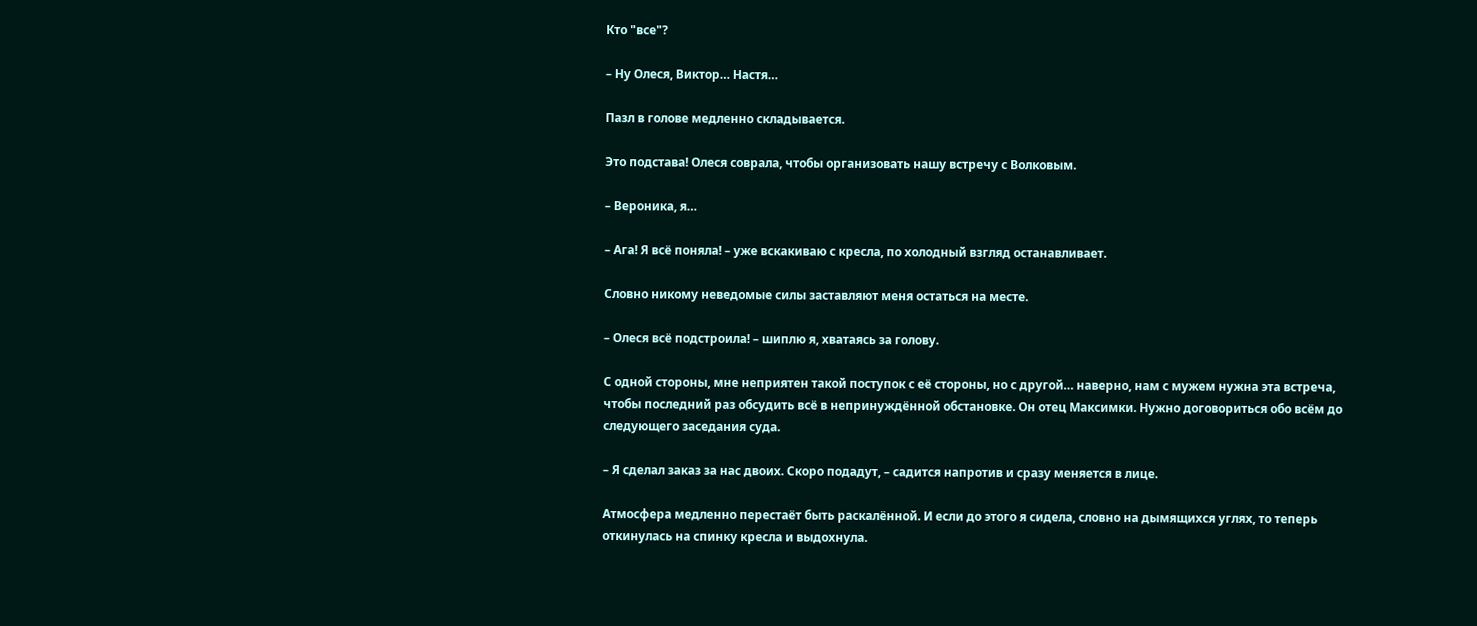Кто "все"?

– Ну Олеся, Виктор… Настя…

Пазл в голове медленно складывается.

Это подстава! Олеся соврала, чтобы организовать нашу встречу с Волковым.

– Вероника, я…

– Ага! Я всё поняла! – уже вскакиваю с кресла, по холодный взгляд останавливает.

Словно никому неведомые силы заставляют меня остаться на месте.

– Олеся всё подстроила! – шиплю я, хватаясь за голову.

С одной стороны, мне неприятен такой поступок с её стороны, но с другой… наверно, нам с мужем нужна эта встреча, чтобы последний раз обсудить всё в непринуждённой обстановке. Он отец Максимки. Нужно договориться обо всём до следующего заседания суда.

– Я сделал заказ за нас двоих. Скоро подадут, – садится напротив и сразу меняется в лице.

Атмосфера медленно перестаёт быть раскалённой. И если до этого я сидела, словно на дымящихся углях, то теперь откинулась на спинку кресла и выдохнула.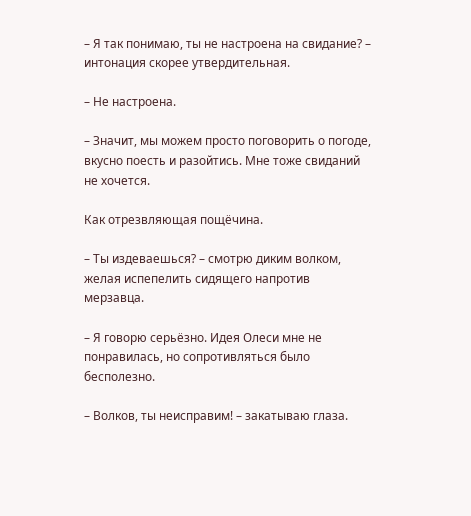– Я так понимаю, ты не настроена на свидание? – интонация скорее утвердительная.

– Не настроена.

– Значит, мы можем просто поговорить о погоде, вкусно поесть и разойтись. Мне тоже свиданий не хочется.

Как отрезвляющая пощёчина.

– Ты издеваешься? – смотрю диким волком, желая испепелить сидящего напротив мерзавца.

– Я говорю серьёзно. Идея Олеси мне не понравилась, но сопротивляться было бесполезно.

– Волков, ты неисправим! – закатываю глаза.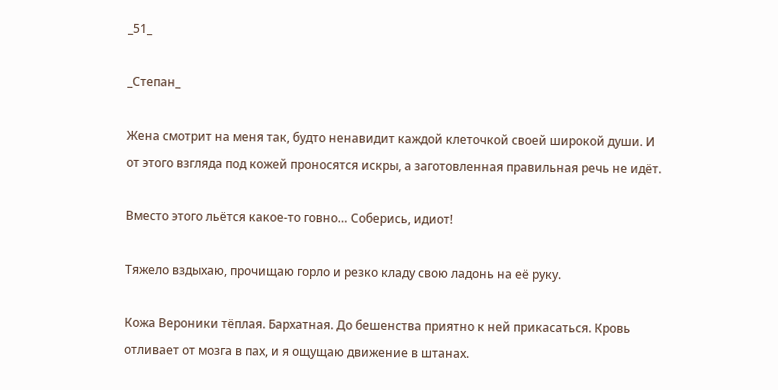_51_

_Степан_

Жена смотрит на меня так, будто ненавидит каждой клеточкой своей широкой души. И от этого взгляда под кожей проносятся искры, а заготовленная правильная речь не идёт.

Вместо этого льётся какое-то говно… Соберись, идиот!

Тяжело вздыхаю, прочищаю горло и резко кладу свою ладонь на её руку.

Кожа Вероники тёплая. Бархатная. До бешенства приятно к ней прикасаться. Кровь отливает от мозга в пах, и я ощущаю движение в штанах.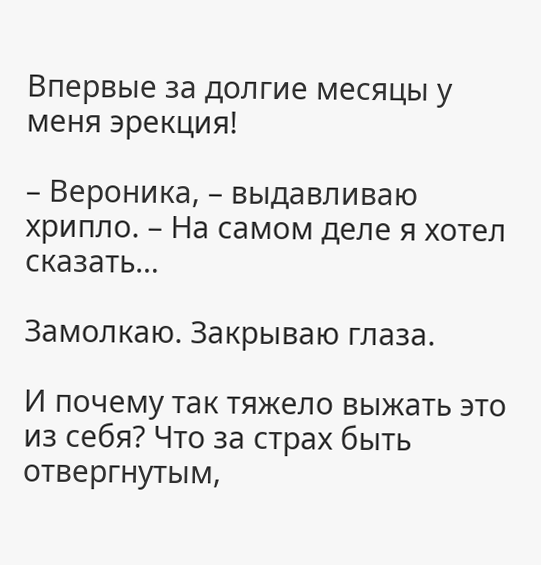Впервые за долгие месяцы у меня эрекция!

– Вероника, – выдавливаю хрипло. – На самом деле я хотел сказать…

Замолкаю. Закрываю глаза.

И почему так тяжело выжать это из себя? Что за страх быть отвергнутым,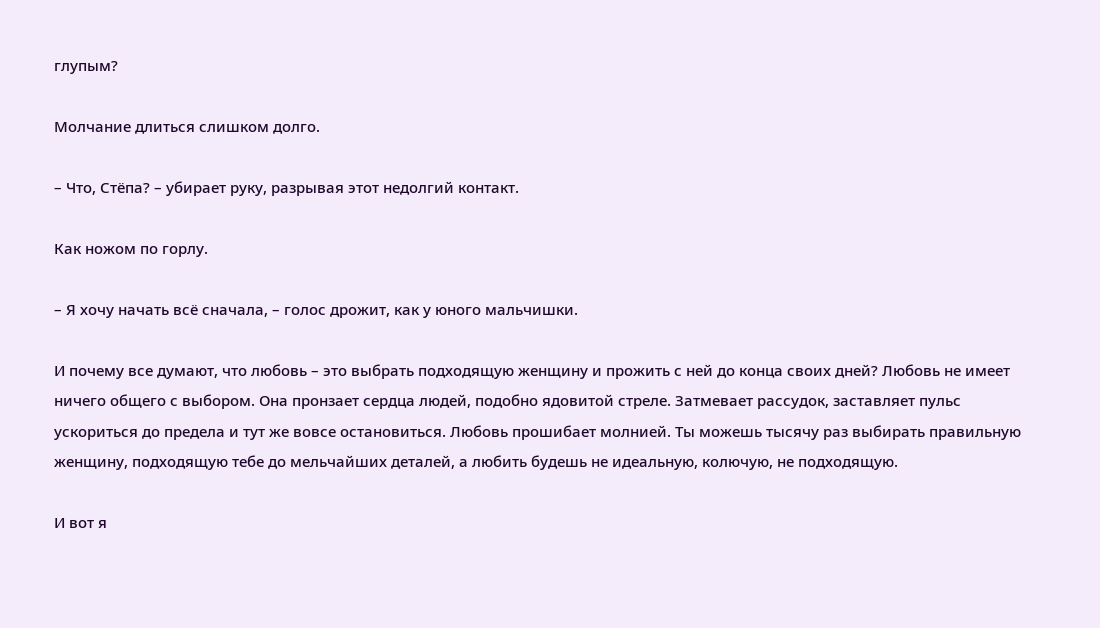глупым?

Молчание длиться слишком долго.

– Что, Стёпа? – убирает руку, разрывая этот недолгий контакт.

Как ножом по горлу.

– Я хочу начать всё сначала, – голос дрожит, как у юного мальчишки.

И почему все думают, что любовь – это выбрать подходящую женщину и прожить с ней до конца своих дней? Любовь не имеет ничего общего с выбором. Она пронзает сердца людей, подобно ядовитой стреле. Затмевает рассудок, заставляет пульс ускориться до предела и тут же вовсе остановиться. Любовь прошибает молнией. Ты можешь тысячу раз выбирать правильную женщину, подходящую тебе до мельчайших деталей, а любить будешь не идеальную, колючую, не подходящую.

И вот я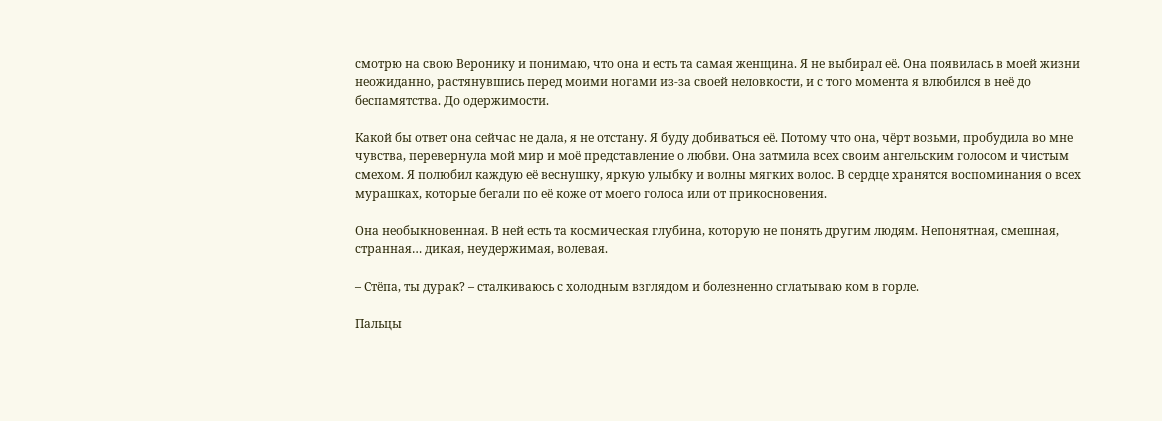смотрю на свою Веронику и понимаю, что она и есть та самая женщина. Я не выбирал её. Она появилась в моей жизни неожиданно, растянувшись перед моими ногами из-за своей неловкости, и с того момента я влюбился в неё до беспамятства. До одержимости.

Какой бы ответ она сейчас не дала, я не отстану. Я буду добиваться её. Потому что она, чёрт возьми, пробудила во мне чувства, перевернула мой мир и моё представление о любви. Она затмила всех своим ангельским голосом и чистым смехом. Я полюбил каждую её веснушку, яркую улыбку и волны мягких волос. В сердце хранятся воспоминания о всех мурашках, которые бегали по её коже от моего голоса или от прикосновения.

Она необыкновенная. В ней есть та космическая глубина, которую не понять другим людям. Непонятная, смешная, странная… дикая, неудержимая, волевая.

– Стёпа, ты дурак? – сталкиваюсь с холодным взглядом и болезненно сглатываю ком в горле.

Пальцы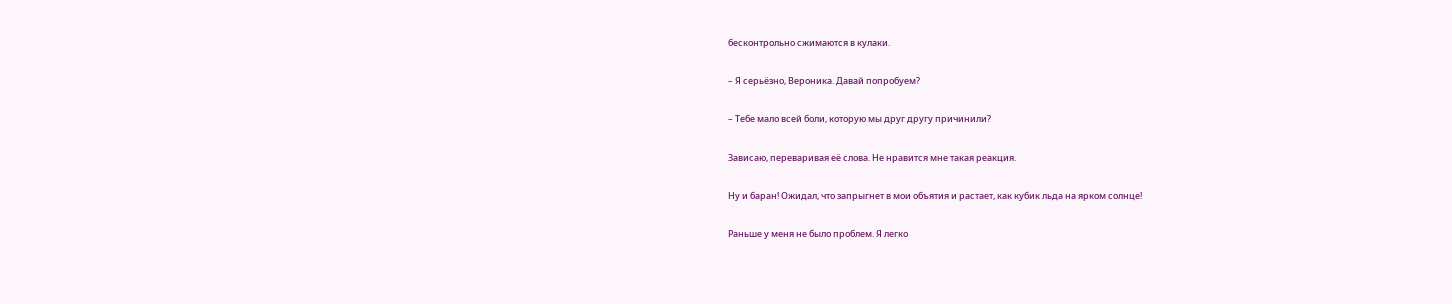бесконтрольно сжимаются в кулаки.

– Я серьёзно, Вероника. Давай попробуем?

– Тебе мало всей боли, которую мы друг другу причинили?

Зависаю, переваривая её слова. Не нравится мне такая реакция.

Ну и баран! Ожидал, что запрыгнет в мои объятия и растает, как кубик льда на ярком солнце!

Раньше у меня не было проблем. Я легко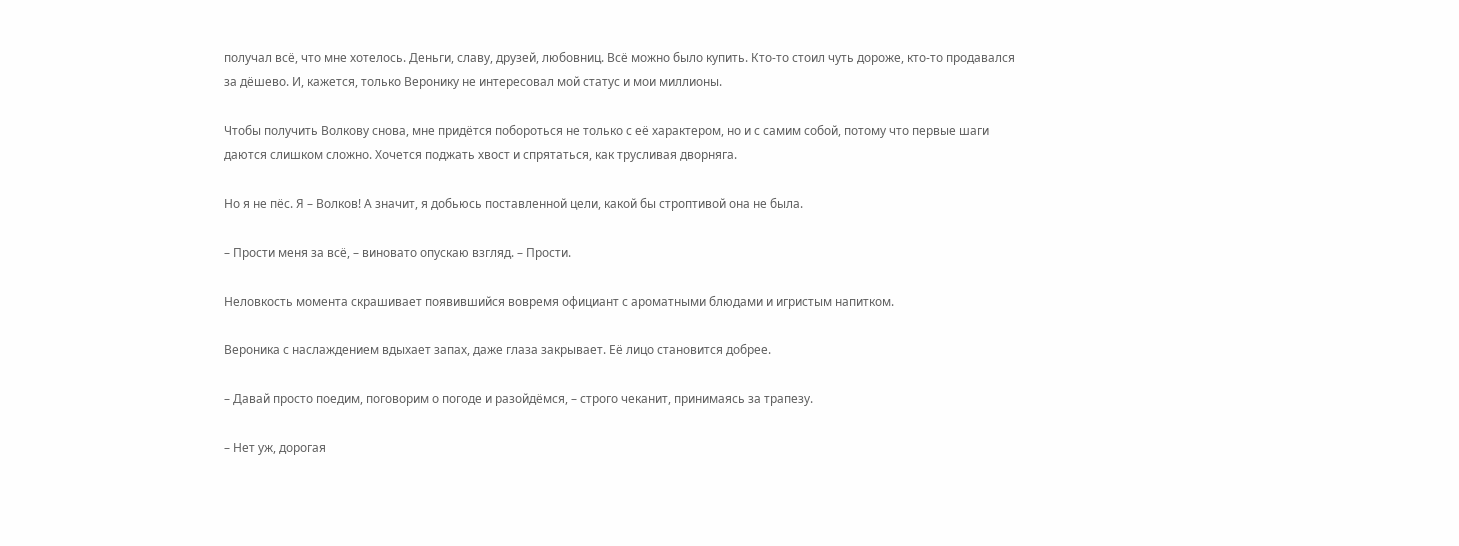получал всё, что мне хотелось. Деньги, славу, друзей, любовниц. Всё можно было купить. Кто-то стоил чуть дороже, кто-то продавался за дёшево. И, кажется, только Веронику не интересовал мой статус и мои миллионы.

Чтобы получить Волкову снова, мне придётся побороться не только с её характером, но и с самим собой, потому что первые шаги даются слишком сложно. Хочется поджать хвост и спрятаться, как трусливая дворняга.

Но я не пёс. Я – Волков! А значит, я добьюсь поставленной цели, какой бы строптивой она не была.

– Прости меня за всё, – виновато опускаю взгляд. – Прости.

Неловкость момента скрашивает появившийся вовремя официант с ароматными блюдами и игристым напитком.

Вероника с наслаждением вдыхает запах, даже глаза закрывает. Её лицо становится добрее.

– Давай просто поедим, поговорим о погоде и разойдёмся, – строго чеканит, принимаясь за трапезу.

– Нет уж, дорогая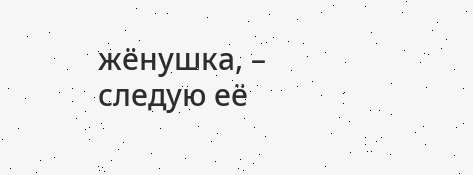жёнушка, – следую её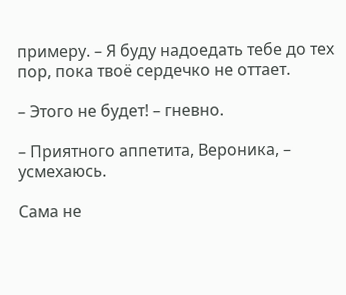примеру. – Я буду надоедать тебе до тех пор, пока твоё сердечко не оттает.

– Этого не будет! – гневно.

– Приятного аппетита, Вероника, – усмехаюсь.

Сама не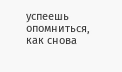успеешь опомниться, как снова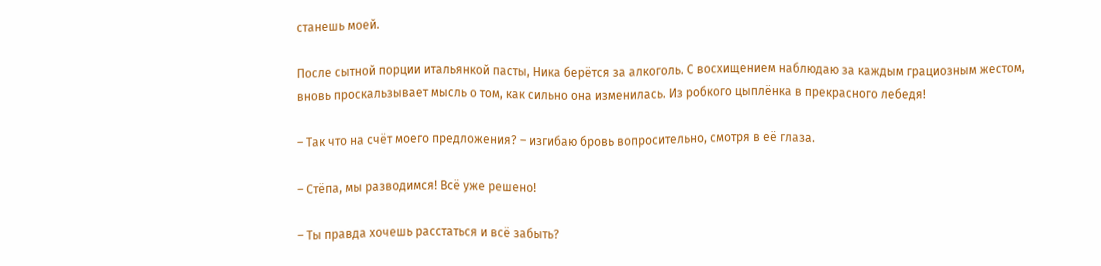станешь моей.

После сытной порции итальянкой пасты, Ника берётся за алкоголь. С восхищением наблюдаю за каждым грациозным жестом, вновь проскальзывает мысль о том, как сильно она изменилась. Из робкого цыплёнка в прекрасного лебедя!

– Так что на счёт моего предложения? – изгибаю бровь вопросительно, смотря в её глаза.

– Стёпа, мы разводимся! Всё уже решено!

– Ты правда хочешь расстаться и всё забыть?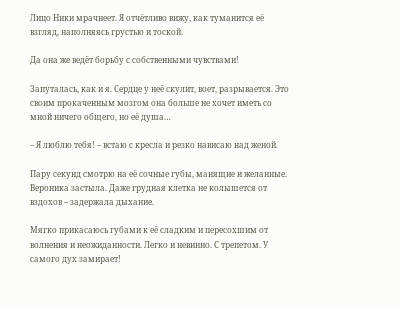Лицо Ники мрачнеет. Я отчётливо вижу, как туманится её взгляд, наполняясь грустью и тоской.

Да она же ведёт борьбу с собственными чувствами!

Запуталась, как и я. Сердце у неё скулит, воет, разрывается. Это своим прокаченным мозгом она больше не хочет иметь со мной ничего общего, но её душа…

– Я люблю тебя! – встаю с кресла и резко нависаю над женой.

Пару секунд смотрю на её сочные губы, манящие и желанные. Вероника застыла. Даже грудная клетка не колышется от вздохов – задержала дыхание.

Мягко прикасаюсь губами к её сладким и пересохшим от волнения и неожиданности. Легко и невинно. С трепетом. У самого дух замирает!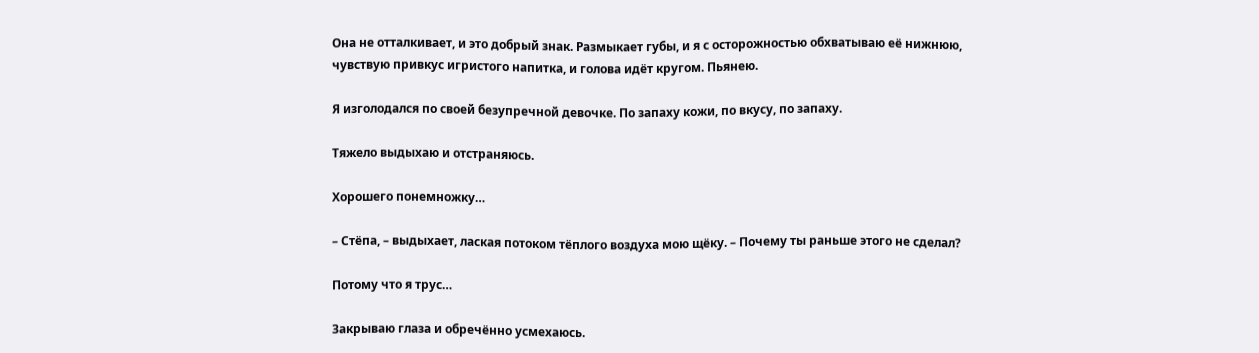Она не отталкивает, и это добрый знак. Размыкает губы, и я с осторожностью обхватываю её нижнюю, чувствую привкус игристого напитка, и голова идёт кругом. Пьянею.

Я изголодался по своей безупречной девочке. По запаху кожи, по вкусу, по запаху.

Тяжело выдыхаю и отстраняюсь.

Хорошего понемножку…

– Стёпа, – выдыхает, лаская потоком тёплого воздуха мою щёку. – Почему ты раньше этого не сделал?

Потому что я трус…

Закрываю глаза и обречённо усмехаюсь.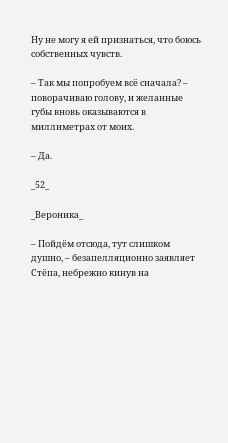Ну не могу я ей признаться, что боюсь собственных чувств.

– Так мы попробуем всё сначала? – поворачиваю голову, и желанные губы вновь оказываются в миллиметрах от моих.

– Да.

_52_

_Вероника_

– Пойдём отсюда, тут слишком душно, – безапелляционно заявляет Стёпа, небрежно кинув на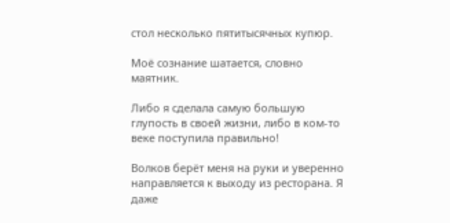стол несколько пятитысячных купюр.

Моё сознание шатается, словно маятник.

Либо я сделала самую большую глупость в своей жизни, либо в ком-то веке поступила правильно!

Волков берёт меня на руки и уверенно направляется к выходу из ресторана. Я даже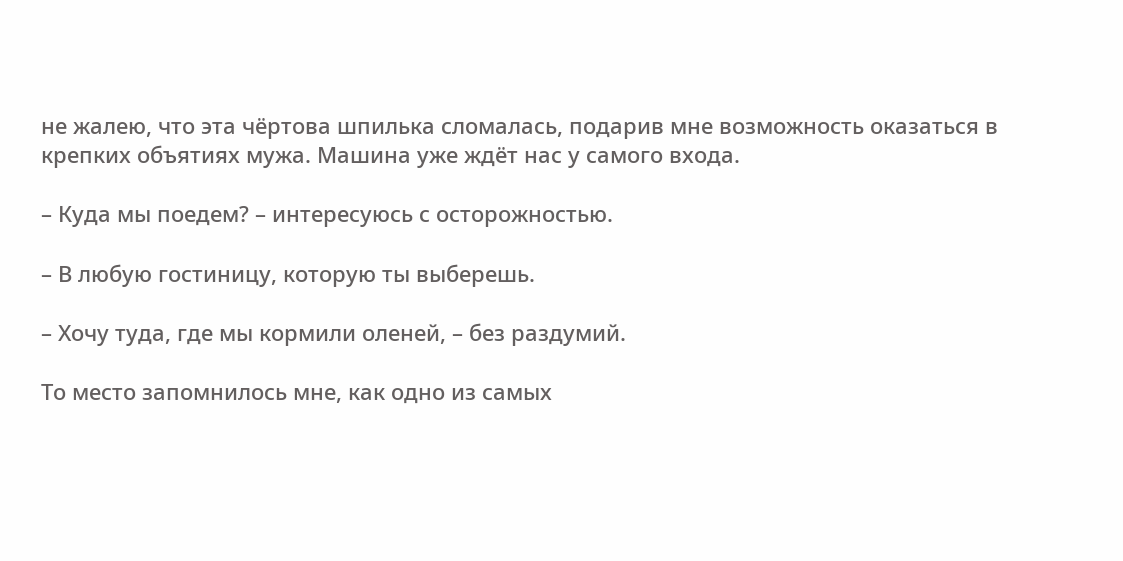не жалею, что эта чёртова шпилька сломалась, подарив мне возможность оказаться в крепких объятиях мужа. Машина уже ждёт нас у самого входа.

– Куда мы поедем? – интересуюсь с осторожностью.

– В любую гостиницу, которую ты выберешь.

– Хочу туда, где мы кормили оленей, – без раздумий.

То место запомнилось мне, как одно из самых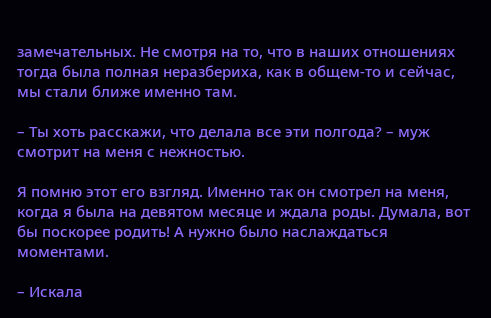замечательных. Не смотря на то, что в наших отношениях тогда была полная неразбериха, как в общем-то и сейчас, мы стали ближе именно там.

– Ты хоть расскажи, что делала все эти полгода? – муж смотрит на меня с нежностью.

Я помню этот его взгляд. Именно так он смотрел на меня, когда я была на девятом месяце и ждала роды. Думала, вот бы поскорее родить! А нужно было наслаждаться моментами.

– Искала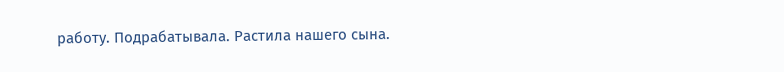работу. Подрабатывала. Растила нашего сына.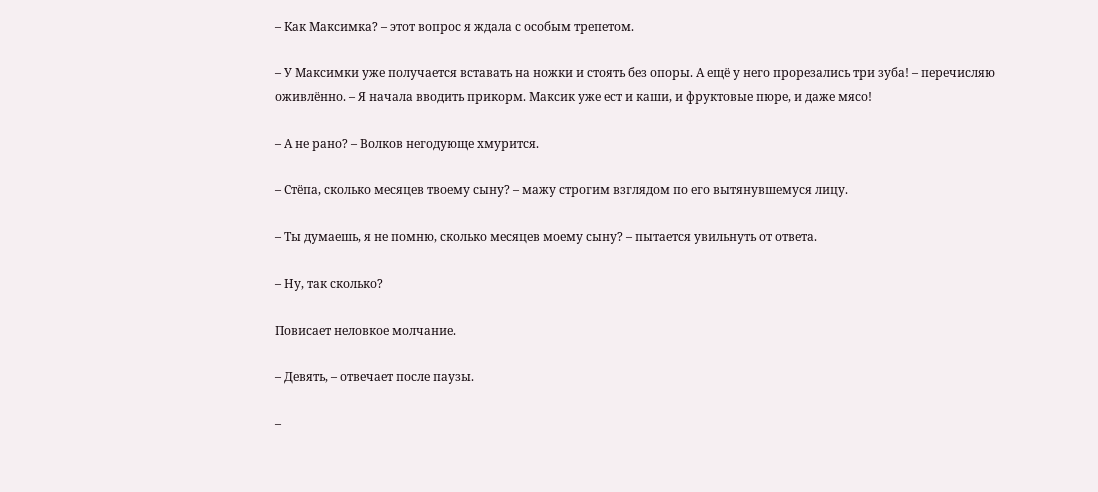– Как Максимка? – этот вопрос я ждала с особым трепетом.

– У Максимки уже получается вставать на ножки и стоять без опоры. А ещё у него прорезались три зуба! – перечисляю оживлённо. – Я начала вводить прикорм. Максик уже ест и каши, и фруктовые пюре, и даже мясо!

– А не рано? – Волков негодующе хмурится.

– Стёпа, сколько месяцев твоему сыну? – мажу строгим взглядом по его вытянувшемуся лицу.

– Ты думаешь, я не помню, сколько месяцев моему сыну? – пытается увильнуть от ответа.

– Ну, так сколько?

Повисает неловкое молчание.

– Девять, – отвечает после паузы.

–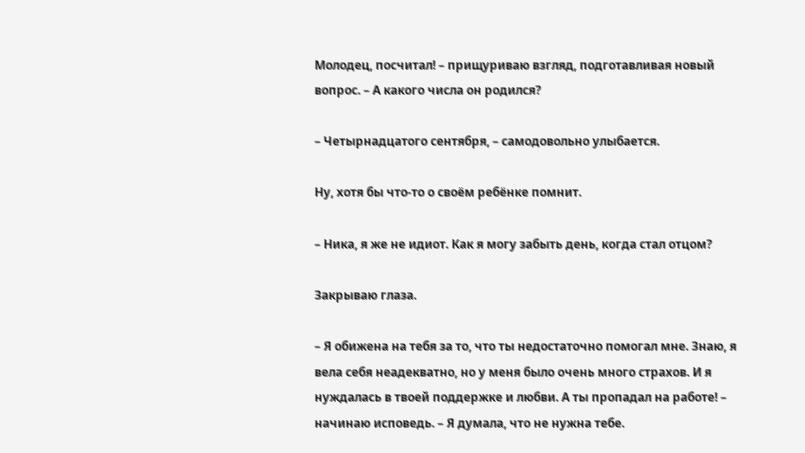Молодец, посчитал! – прищуриваю взгляд, подготавливая новый вопрос. – А какого числа он родился?

– Четырнадцатого сентября, – самодовольно улыбается.

Ну, хотя бы что-то о своём ребёнке помнит.

– Ника, я же не идиот. Как я могу забыть день, когда стал отцом?

Закрываю глаза.

– Я обижена на тебя за то, что ты недостаточно помогал мне. Знаю, я вела себя неадекватно, но у меня было очень много страхов. И я нуждалась в твоей поддержке и любви. А ты пропадал на работе! – начинаю исповедь. – Я думала, что не нужна тебе.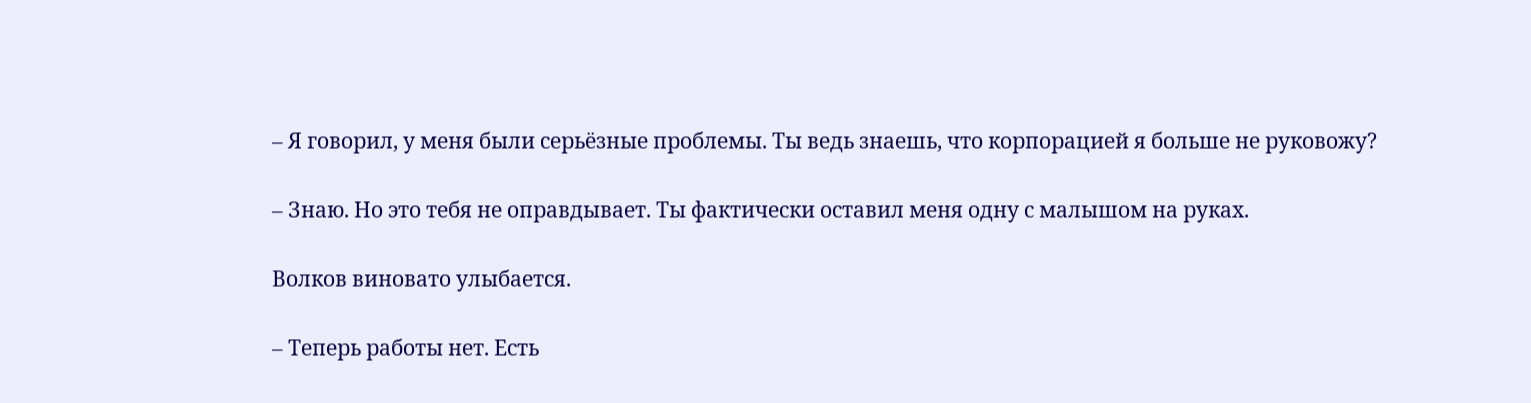– Я говорил, у меня были серьёзные проблемы. Ты ведь знаешь, что корпорацией я больше не руковожу?

– Знаю. Но это тебя не оправдывает. Ты фактически оставил меня одну с малышом на руках.

Волков виновато улыбается.

– Теперь работы нет. Есть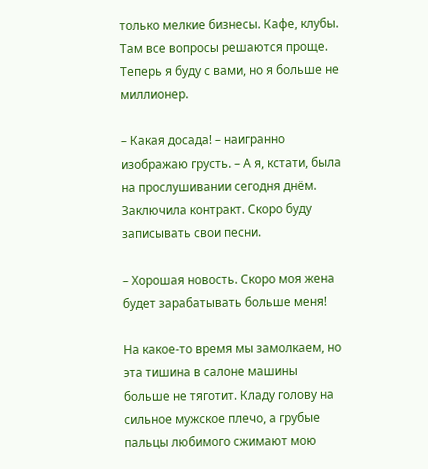только мелкие бизнесы. Кафе, клубы. Там все вопросы решаются проще. Теперь я буду с вами, но я больше не миллионер.

– Какая досада! – наигранно изображаю грусть. – А я, кстати, была на прослушивании сегодня днём. Заключила контракт. Скоро буду записывать свои песни.

– Хорошая новость. Скоро моя жена будет зарабатывать больше меня!

На какое-то время мы замолкаем, но эта тишина в салоне машины больше не тяготит. Кладу голову на сильное мужское плечо, а грубые пальцы любимого сжимают мою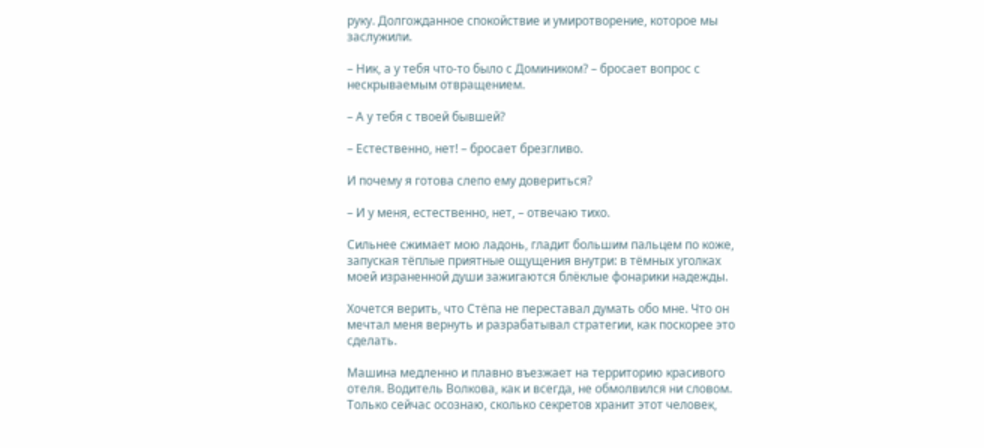руку. Долгожданное спокойствие и умиротворение, которое мы заслужили.

– Ник, а у тебя что-то было с Домиником? – бросает вопрос с нескрываемым отвращением.

– А у тебя с твоей бывшей?

– Естественно, нет! – бросает брезгливо.

И почему я готова слепо ему довериться?

– И у меня, естественно, нет, – отвечаю тихо.

Сильнее сжимает мою ладонь, гладит большим пальцем по коже, запуская тёплые приятные ощущения внутри: в тёмных уголках моей израненной души зажигаются блёклые фонарики надежды.

Хочется верить, что Стёпа не переставал думать обо мне. Что он мечтал меня вернуть и разрабатывал стратегии, как поскорее это сделать.

Машина медленно и плавно въезжает на территорию красивого отеля. Водитель Волкова, как и всегда, не обмолвился ни словом. Только сейчас осознаю, сколько секретов хранит этот человек,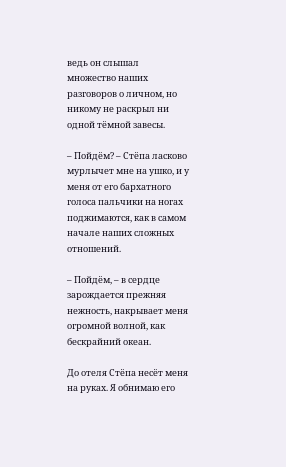ведь он слышал множество наших разговоров о личном, но никому не раскрыл ни одной тёмной завесы.

– Пойдём? – Стёпа ласково мурлычет мне на ушко, и у меня от его бархатного голоса пальчики на ногах поджимаются, как в самом начале наших сложных отношений.

– Пойдём, – в сердце зарождается прежняя нежность, накрывает меня огромной волной, как бескрайний океан.

До отеля Стёпа несёт меня на руках. Я обнимаю его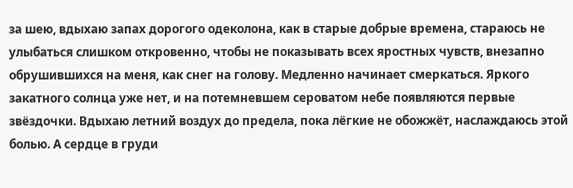за шею, вдыхаю запах дорогого одеколона, как в старые добрые времена, стараюсь не улыбаться слишком откровенно, чтобы не показывать всех яростных чувств, внезапно обрушившихся на меня, как снег на голову. Медленно начинает смеркаться. Яркого закатного солнца уже нет, и на потемневшем сероватом небе появляются первые звёздочки. Вдыхаю летний воздух до предела, пока лёгкие не обожжёт, наслаждаюсь этой болью. А сердце в груди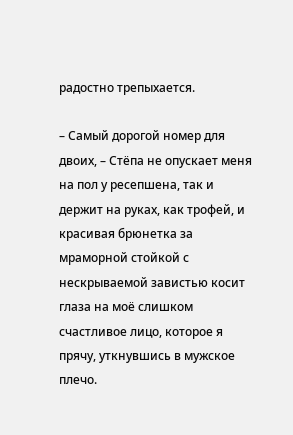радостно трепыхается.

– Самый дорогой номер для двоих, – Стёпа не опускает меня на пол у ресепшена, так и держит на руках, как трофей, и красивая брюнетка за мраморной стойкой с нескрываемой завистью косит глаза на моё слишком счастливое лицо, которое я прячу, уткнувшись в мужское плечо.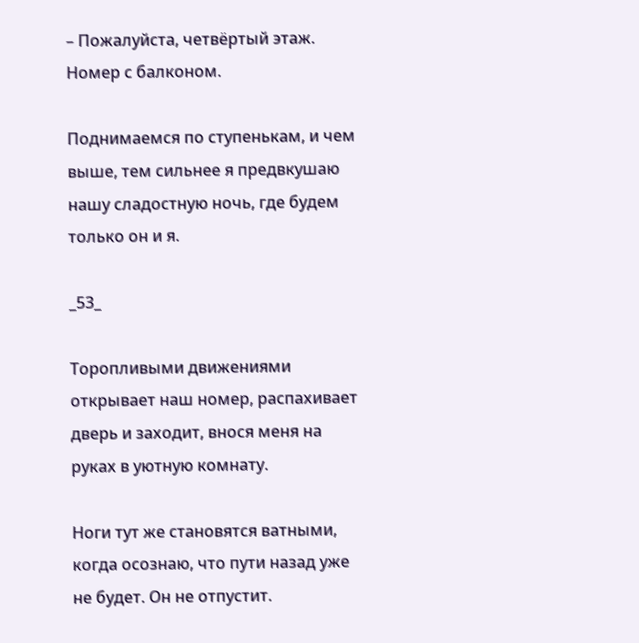– Пожалуйста, четвёртый этаж. Номер с балконом.

Поднимаемся по ступенькам, и чем выше, тем сильнее я предвкушаю нашу сладостную ночь, где будем только он и я.

_53_

Торопливыми движениями открывает наш номер, распахивает дверь и заходит, внося меня на руках в уютную комнату.

Ноги тут же становятся ватными, когда осознаю, что пути назад уже не будет. Он не отпустит.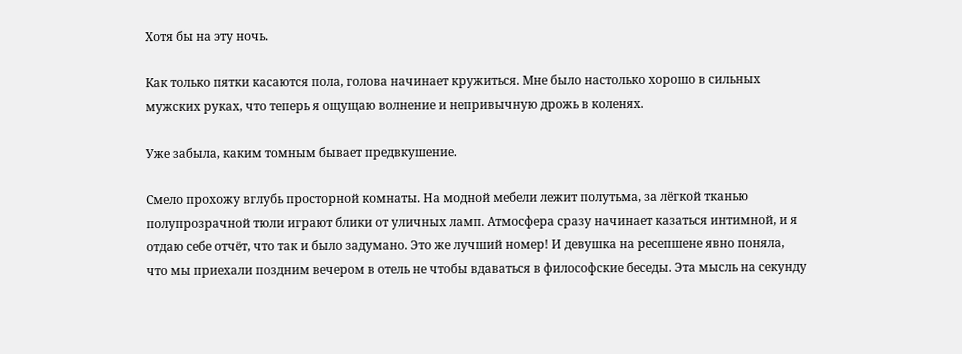Хотя бы на эту ночь.

Как только пятки касаются пола, голова начинает кружиться. Мне было настолько хорошо в сильных мужских руках, что теперь я ощущаю волнение и непривычную дрожь в коленях.

Уже забыла, каким томным бывает предвкушение.

Смело прохожу вглубь просторной комнаты. На модной мебели лежит полутьма, за лёгкой тканью полупрозрачной тюли играют блики от уличных ламп. Атмосфера сразу начинает казаться интимной, и я отдаю себе отчёт, что так и было задумано. Это же лучший номер! И девушка на ресепшене явно поняла, что мы приехали поздним вечером в отель не чтобы вдаваться в философские беседы. Эта мысль на секунду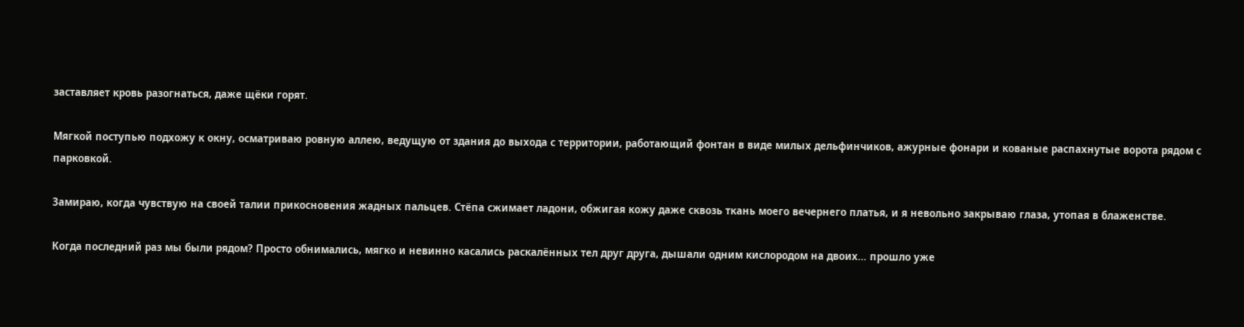заставляет кровь разогнаться, даже щёки горят.

Мягкой поступью подхожу к окну, осматриваю ровную аллею, ведущую от здания до выхода с территории, работающий фонтан в виде милых дельфинчиков, ажурные фонари и кованые распахнутые ворота рядом с парковкой.

Замираю, когда чувствую на своей талии прикосновения жадных пальцев. Стёпа сжимает ладони, обжигая кожу даже сквозь ткань моего вечернего платья, и я невольно закрываю глаза, утопая в блаженстве.

Когда последний раз мы были рядом? Просто обнимались, мягко и невинно касались раскалённых тел друг друга, дышали одним кислородом на двоих… прошло уже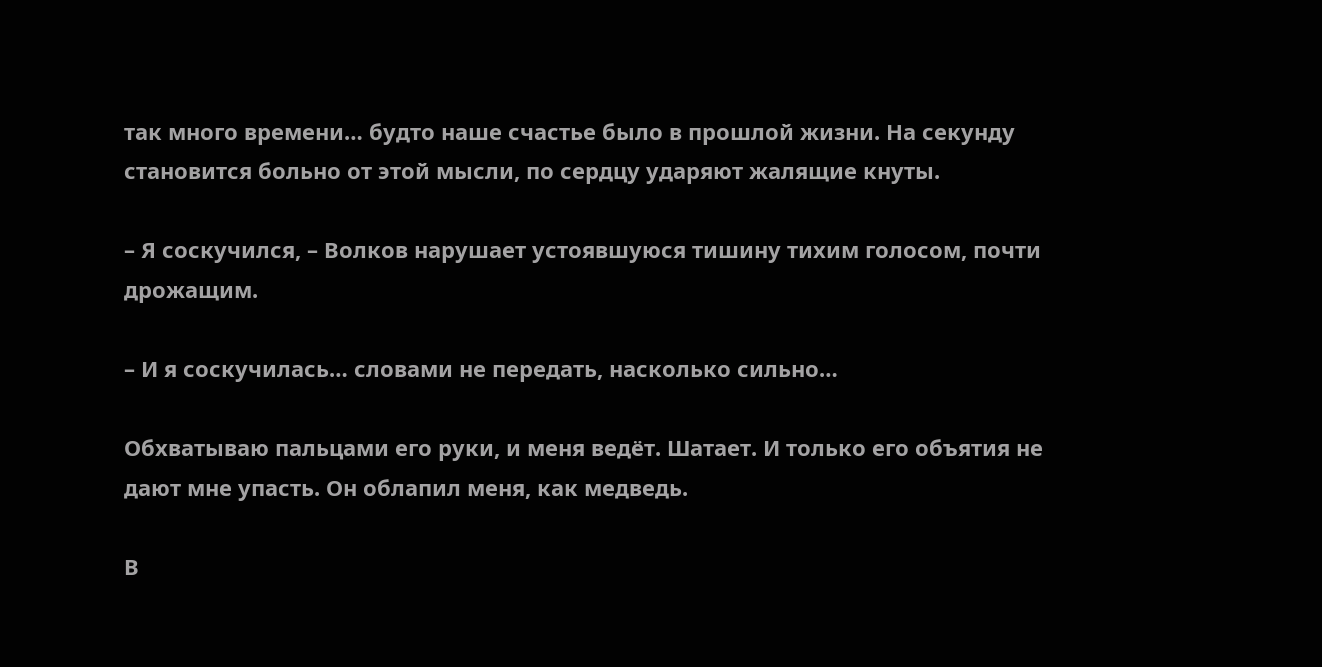так много времени… будто наше счастье было в прошлой жизни. На секунду становится больно от этой мысли, по сердцу ударяют жалящие кнуты.

– Я соскучился, – Волков нарушает устоявшуюся тишину тихим голосом, почти дрожащим.

– И я соскучилась… словами не передать, насколько сильно…

Обхватываю пальцами его руки, и меня ведёт. Шатает. И только его объятия не дают мне упасть. Он облапил меня, как медведь.

В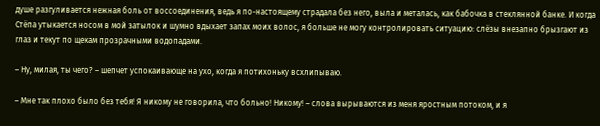душе разгуливается нежная боль от воссоединения, ведь я по-настоящему страдала без него, выла и металась, как бабочка в стеклянной банке. И когда Стёпа утыкается носом в мой затылок и шумно вдыхает запах моих волос, я больше не могу контролировать ситуацию: слёзы внезапно брызгают из глаз и текут по щекам прозрачными водопадами.

– Ну, милая, ты чего? – шепчет успокаивающе на ухо, когда я потихоньку всхлипываю.

– Мне так плохо было без тебя! Я никому не говорила, что больно! Никому! – слова вырываются из меня яростным потоком, и я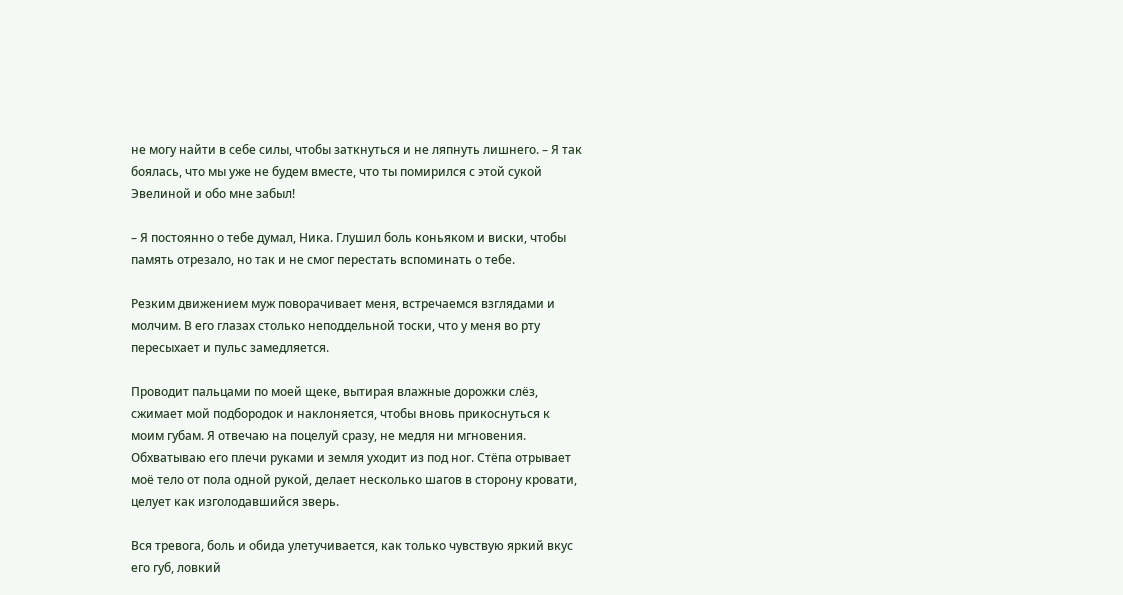не могу найти в себе силы, чтобы заткнуться и не ляпнуть лишнего. – Я так боялась, что мы уже не будем вместе, что ты помирился с этой сукой Эвелиной и обо мне забыл!

– Я постоянно о тебе думал, Ника. Глушил боль коньяком и виски, чтобы память отрезало, но так и не смог перестать вспоминать о тебе.

Резким движением муж поворачивает меня, встречаемся взглядами и молчим. В его глазах столько неподдельной тоски, что у меня во рту пересыхает и пульс замедляется.

Проводит пальцами по моей щеке, вытирая влажные дорожки слёз, сжимает мой подбородок и наклоняется, чтобы вновь прикоснуться к моим губам. Я отвечаю на поцелуй сразу, не медля ни мгновения. Обхватываю его плечи руками и земля уходит из под ног. Стёпа отрывает моё тело от пола одной рукой, делает несколько шагов в сторону кровати, целует как изголодавшийся зверь.

Вся тревога, боль и обида улетучивается, как только чувствую яркий вкус его губ, ловкий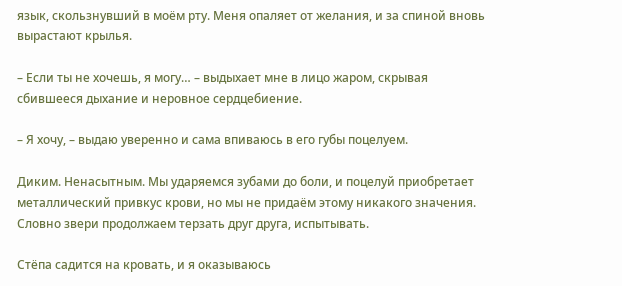язык, скользнувший в моём рту. Меня опаляет от желания, и за спиной вновь вырастают крылья.

– Если ты не хочешь, я могу… – выдыхает мне в лицо жаром, скрывая сбившееся дыхание и неровное сердцебиение.

– Я хочу, – выдаю уверенно и сама впиваюсь в его губы поцелуем.

Диким. Ненасытным. Мы ударяемся зубами до боли, и поцелуй приобретает металлический привкус крови, но мы не придаём этому никакого значения. Словно звери продолжаем терзать друг друга, испытывать.

Стёпа садится на кровать, и я оказываюсь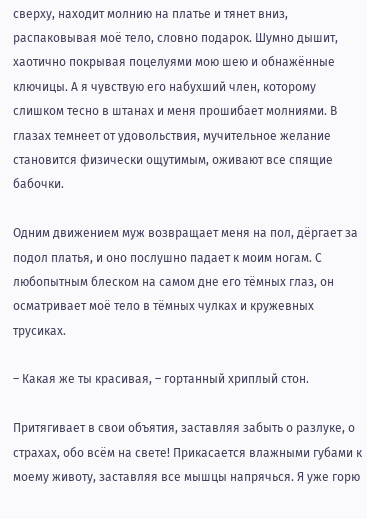сверху, находит молнию на платье и тянет вниз, распаковывая моё тело, словно подарок. Шумно дышит, хаотично покрывая поцелуями мою шею и обнажённые ключицы. А я чувствую его набухший член, которому слишком тесно в штанах и меня прошибает молниями. В глазах темнеет от удовольствия, мучительное желание становится физически ощутимым, оживают все спящие бабочки.

Одним движением муж возвращает меня на пол, дёргает за подол платья, и оно послушно падает к моим ногам. С любопытным блеском на самом дне его тёмных глаз, он осматривает моё тело в тёмных чулках и кружевных трусиках.

– Какая же ты красивая, – гортанный хриплый стон.

Притягивает в свои объятия, заставляя забыть о разлуке, о страхах, обо всём на свете! Прикасается влажными губами к моему животу, заставляя все мышцы напрячься. Я уже горю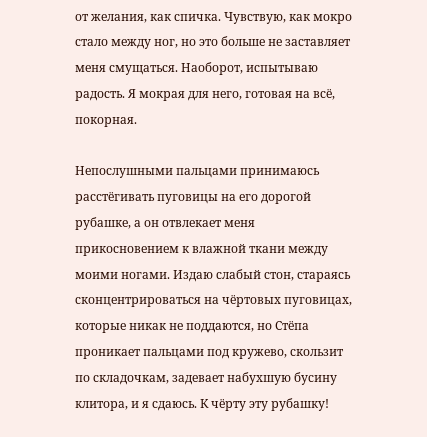от желания, как спичка. Чувствую, как мокро стало между ног, но это больше не заставляет меня смущаться. Наоборот, испытываю радость. Я мокрая для него, готовая на всё, покорная.

Непослушными пальцами принимаюсь расстёгивать пуговицы на его дорогой рубашке, а он отвлекает меня прикосновением к влажной ткани между моими ногами. Издаю слабый стон, стараясь сконцентрироваться на чёртовых пуговицах, которые никак не поддаются, но Стёпа проникает пальцами под кружево, скользит по складочкам, задевает набухшую бусину клитора, и я сдаюсь. К чёрту эту рубашку!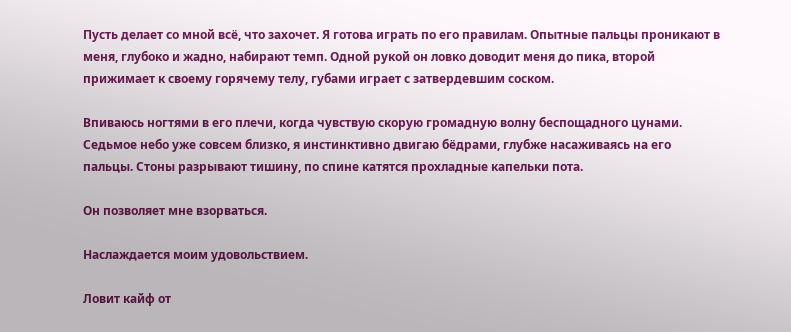Пусть делает со мной всё, что захочет. Я готова играть по его правилам. Опытные пальцы проникают в меня, глубоко и жадно, набирают темп. Одной рукой он ловко доводит меня до пика, второй прижимает к своему горячему телу, губами играет с затвердевшим соском.

Впиваюсь ногтями в его плечи, когда чувствую скорую громадную волну беспощадного цунами. Седьмое небо уже совсем близко, я инстинктивно двигаю бёдрами, глубже насаживаясь на его пальцы. Стоны разрывают тишину, по спине катятся прохладные капельки пота.

Он позволяет мне взорваться.

Наслаждается моим удовольствием.

Ловит кайф от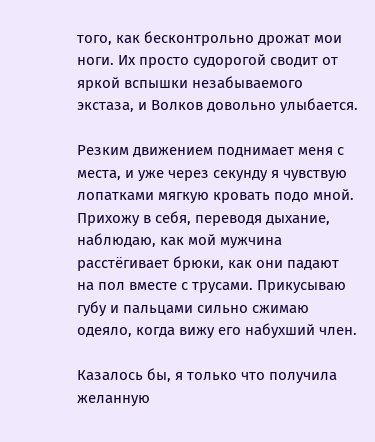того, как бесконтрольно дрожат мои ноги. Их просто судорогой сводит от яркой вспышки незабываемого экстаза, и Волков довольно улыбается.

Резким движением поднимает меня с места, и уже через секунду я чувствую лопатками мягкую кровать подо мной. Прихожу в себя, переводя дыхание, наблюдаю, как мой мужчина расстёгивает брюки, как они падают на пол вместе с трусами. Прикусываю губу и пальцами сильно сжимаю одеяло, когда вижу его набухший член.

Казалось бы, я только что получила желанную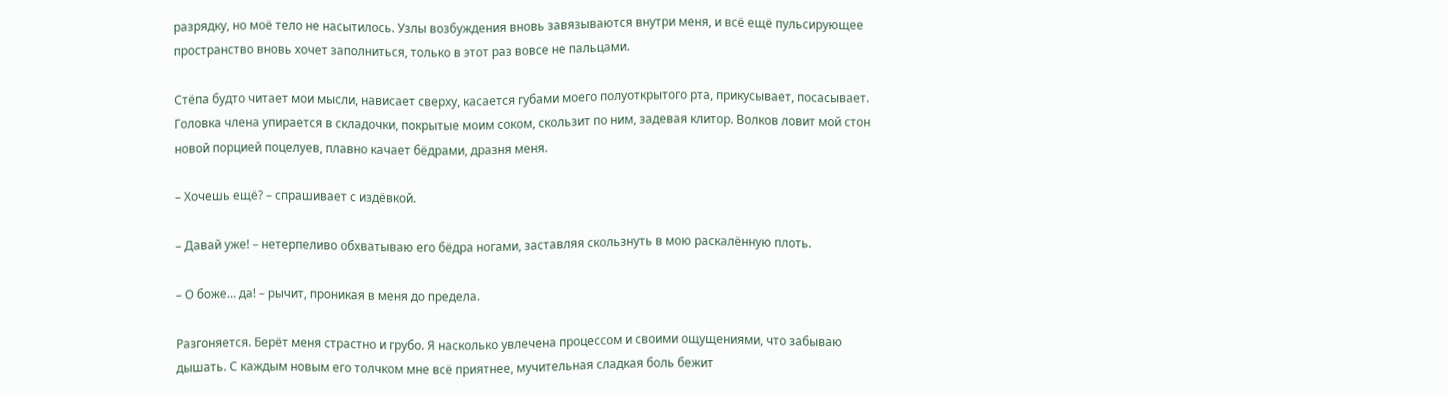разрядку, но моё тело не насытилось. Узлы возбуждения вновь завязываются внутри меня, и всё ещё пульсирующее пространство вновь хочет заполниться, только в этот раз вовсе не пальцами.

Стёпа будто читает мои мысли, нависает сверху, касается губами моего полуоткрытого рта, прикусывает, посасывает. Головка члена упирается в складочки, покрытые моим соком, скользит по ним, задевая клитор. Волков ловит мой стон новой порцией поцелуев, плавно качает бёдрами, дразня меня.

– Хочешь ещё? – спрашивает с издёвкой.

– Давай уже! – нетерпеливо обхватываю его бёдра ногами, заставляя скользнуть в мою раскалённую плоть.

– О боже… да! – рычит, проникая в меня до предела.

Разгоняется. Берёт меня страстно и грубо. Я насколько увлечена процессом и своими ощущениями, что забываю дышать. С каждым новым его толчком мне всё приятнее, мучительная сладкая боль бежит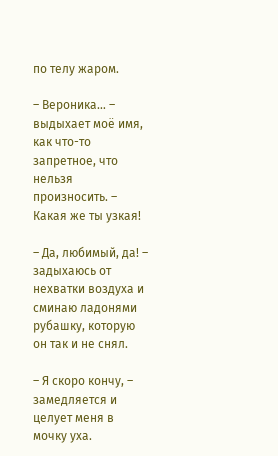по телу жаром.

– Вероника… – выдыхает моё имя, как что-то запретное, что нельзя произносить. – Какая же ты узкая!

– Да, любимый, да! – задыхаюсь от нехватки воздуха и сминаю ладонями рубашку, которую он так и не снял.

– Я скоро кончу, – замедляется и целует меня в мочку уха.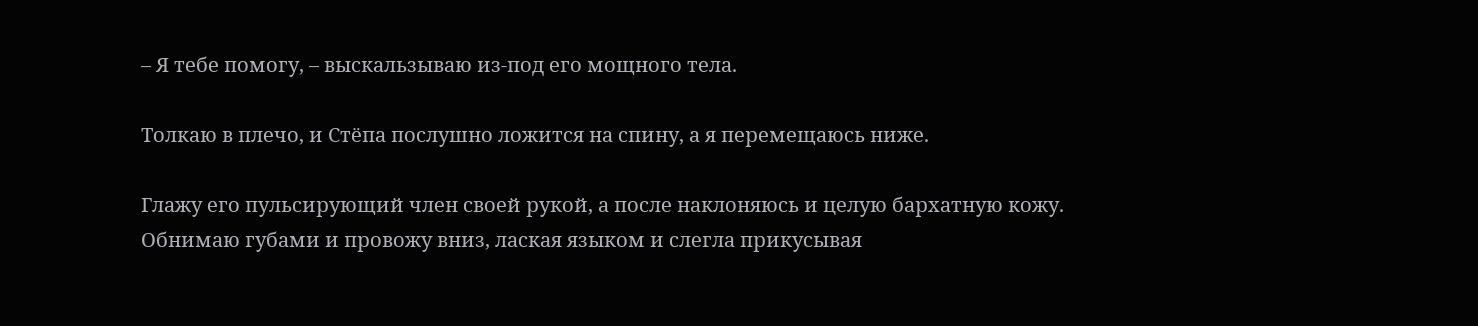– Я тебе помогу, – выскальзываю из-под его мощного тела.

Толкаю в плечо, и Стёпа послушно ложится на спину, а я перемещаюсь ниже.

Глажу его пульсирующий член своей рукой, а после наклоняюсь и целую бархатную кожу. Обнимаю губами и провожу вниз, лаская языком и слегла прикусывая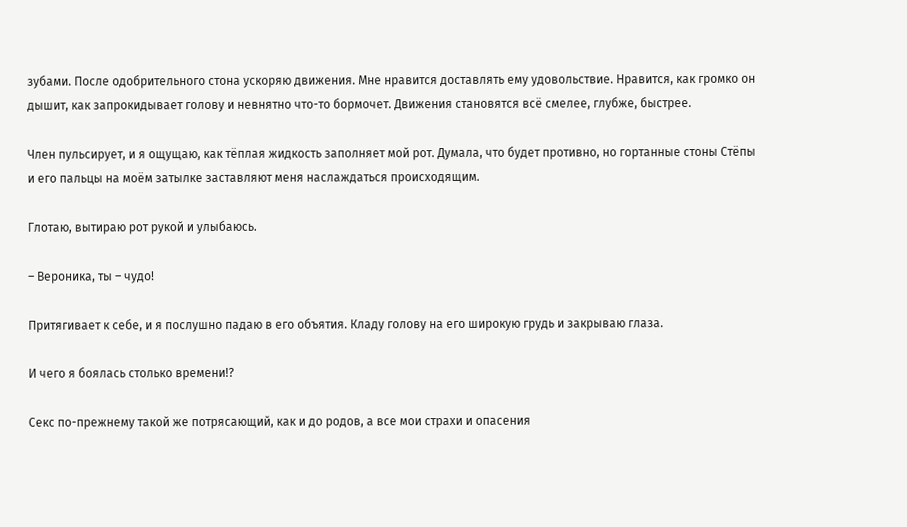зубами. После одобрительного стона ускоряю движения. Мне нравится доставлять ему удовольствие. Нравится, как громко он дышит, как запрокидывает голову и невнятно что-то бормочет. Движения становятся всё смелее, глубже, быстрее.

Член пульсирует, и я ощущаю, как тёплая жидкость заполняет мой рот. Думала, что будет противно, но гортанные стоны Стёпы и его пальцы на моём затылке заставляют меня наслаждаться происходящим.

Глотаю, вытираю рот рукой и улыбаюсь.

– Вероника, ты – чудо!

Притягивает к себе, и я послушно падаю в его объятия. Кладу голову на его широкую грудь и закрываю глаза.

И чего я боялась столько времени!?

Секс по-прежнему такой же потрясающий, как и до родов, а все мои страхи и опасения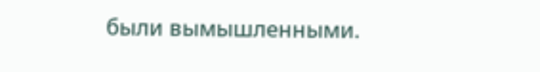были вымышленными.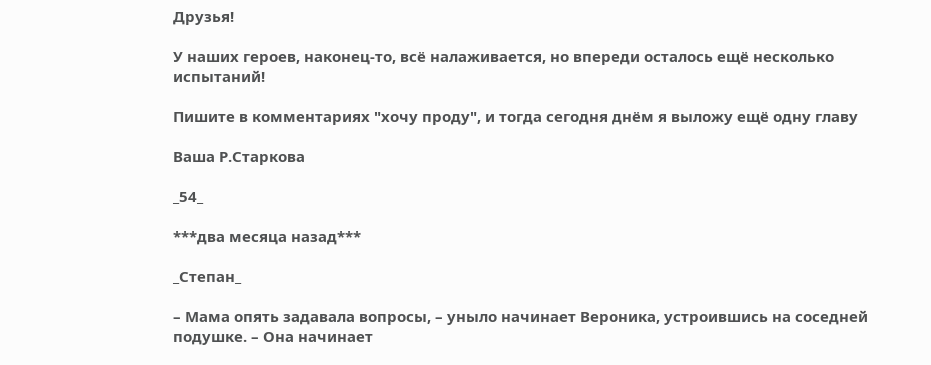Друзья!

У наших героев, наконец-то, всё налаживается, но впереди осталось ещё несколько испытаний!

Пишите в комментариях "хочу проду", и тогда сегодня днём я выложу ещё одну главу

Ваша Р.Старкова

_54_

***два месяца назад***

_Степан_

– Мама опять задавала вопросы, – уныло начинает Вероника, устроившись на соседней подушке. – Она начинает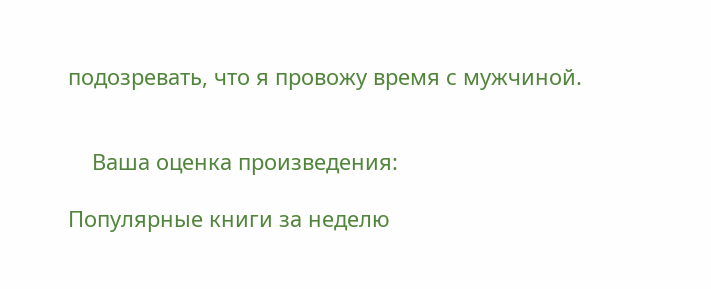подозревать, что я провожу время с мужчиной.


    Ваша оценка произведения:

Популярные книги за неделю